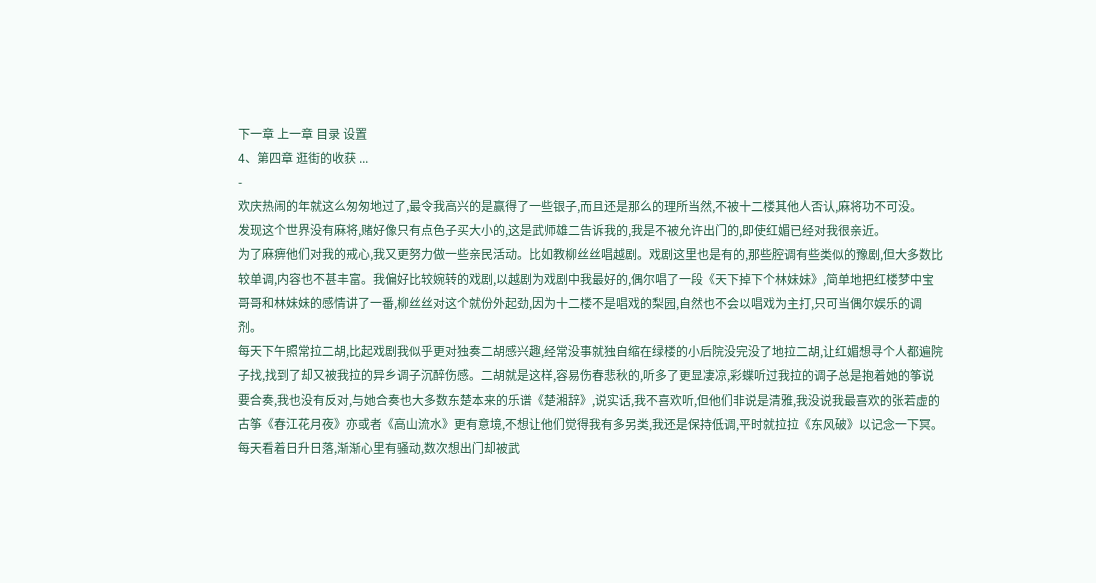下一章 上一章 目录 设置
4、第四章 逛街的收获 ...
-
欢庆热闹的年就这么匆匆地过了,最令我高兴的是赢得了一些银子,而且还是那么的理所当然,不被十二楼其他人否认,麻将功不可没。
发现这个世界没有麻将,赌好像只有点色子买大小的,这是武师雄二告诉我的,我是不被允许出门的,即使红媚已经对我很亲近。
为了麻痹他们对我的戒心,我又更努力做一些亲民活动。比如教柳丝丝唱越剧。戏剧这里也是有的,那些腔调有些类似的豫剧,但大多数比较单调,内容也不甚丰富。我偏好比较婉转的戏剧,以越剧为戏剧中我最好的,偶尔唱了一段《天下掉下个林妹妹》,简单地把红楼梦中宝哥哥和林妹妹的感情讲了一番,柳丝丝对这个就份外起劲,因为十二楼不是唱戏的梨园,自然也不会以唱戏为主打,只可当偶尔娱乐的调剂。
每天下午照常拉二胡,比起戏剧我似乎更对独奏二胡感兴趣,经常没事就独自缩在绿楼的小后院没完没了地拉二胡,让红媚想寻个人都遍院子找,找到了却又被我拉的异乡调子沉醉伤感。二胡就是这样,容易伤春悲秋的,听多了更显凄凉,彩蝶听过我拉的调子总是抱着她的筝说要合奏,我也没有反对,与她合奏也大多数东楚本来的乐谱《楚湘辞》,说实话,我不喜欢听,但他们非说是清雅,我没说我最喜欢的张若虚的古筝《春江花月夜》亦或者《高山流水》更有意境,不想让他们觉得我有多另类,我还是保持低调,平时就拉拉《东风破》以记念一下冥。
每天看着日升日落,渐渐心里有骚动,数次想出门却被武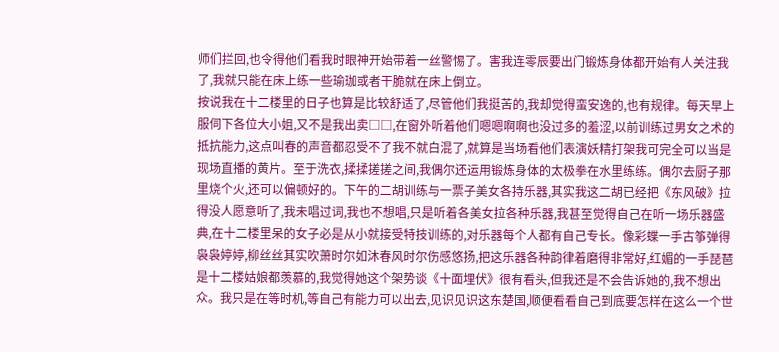师们拦回,也令得他们看我时眼神开始带着一丝警惕了。害我连零辰要出门锻炼身体都开始有人关注我了,我就只能在床上练一些瑜珈或者干脆就在床上倒立。
按说我在十二楼里的日子也算是比较舒适了,尽管他们我挺苦的,我却觉得蛮安逸的,也有规律。每天早上服伺下各位大小姐,又不是我出卖□□,在窗外听着他们嗯嗯啊啊也没过多的羞涩,以前训练过男女之术的抵抗能力,这点叫春的声音都忍受不了我不就白混了,就算是当场看他们表演妖精打架我可完全可以当是现场直播的黄片。至于洗衣,揉揉搓搓之间,我偶尔还运用锻炼身体的太极拳在水里练练。偶尔去厨子那里烧个火,还可以偏顿好的。下午的二胡训练与一票子美女各持乐器,其实我这二胡已经把《东风破》拉得没人愿意听了,我未唱过词,我也不想唱,只是听着各美女拉各种乐器,我甚至觉得自己在听一场乐器盛典,在十二楼里呆的女子必是从小就接受特技训练的,对乐器每个人都有自己专长。像彩蝶一手古筝弹得袅袅婷婷,柳丝丝其实吹萧时尔如沐春风时尔伤感悠扬,把这乐器各种韵律着磨得非常好,红媚的一手琵琶是十二楼姑娘都羡慕的,我觉得她这个架势谈《十面埋伏》很有看头,但我还是不会告诉她的,我不想出众。我只是在等时机,等自己有能力可以出去,见识见识这东楚国,顺便看看自己到底要怎样在这么一个世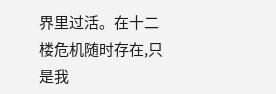界里过活。在十二楼危机随时存在,只是我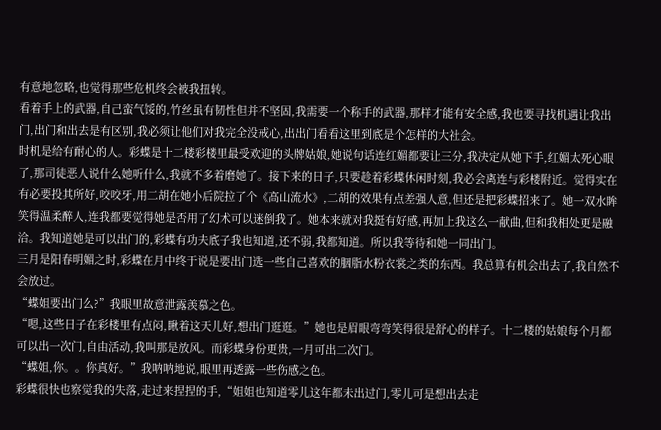有意地忽略,也觉得那些危机终会被我扭转。
看着手上的武器,自己蛮气馁的,竹丝虽有韧性但并不坚固,我需要一个称手的武器,那样才能有安全感,我也要寻找机遇让我出门,出门和出去是有区别,我必须让他们对我完全没戒心,出出门看看这里到底是个怎样的大社会。
时机是给有耐心的人。彩蝶是十二楼彩楼里最受欢迎的头牌姑娘,她说句话连红媚都要让三分,我决定从她下手,红媚太死心眼了,那司徒恶人说什么她听什么,我就不多着磨她了。接下来的日子,只要趁着彩蝶休闲时刻,我必会离连与彩楼附近。觉得实在有必要投其所好,咬咬牙,用二胡在她小后院拉了个《高山流水》,二胡的效果有点差强人意,但还是把彩蝶招来了。她一双水眸笑得温柔醉人,连我都要觉得她是否用了幻术可以迷倒我了。她本来就对我挺有好感,再加上我这么一献曲,但和我相处更是融洽。我知道她是可以出门的,彩蝶有功夫底子我也知道,还不弱,我都知道。所以我等待和她一同出门。
三月是阳春明媚之时,彩蝶在月中终于说是要出门选一些自己喜欢的胭脂水粉衣裳之类的东西。我总算有机会出去了,我自然不会放过。
“蝶姐要出门么?”我眼里故意泄露羡慕之色。
“嗯,这些日子在彩楼里有点闷,瞅着这天儿好,想出门逛逛。”她也是眉眼弯弯笑得很是舒心的样子。十二楼的姑娘每个月都可以出一次门,自由活动,我叫那是放风。而彩蝶身份更贵,一月可出二次门。
“蝶姐,你。。你真好。”我呐呐地说,眼里再透露一些伤感之色。
彩蝶很快也察觉我的失落,走过来捏捏的手,“姐姐也知道零儿这年都未出过门,零儿可是想出去走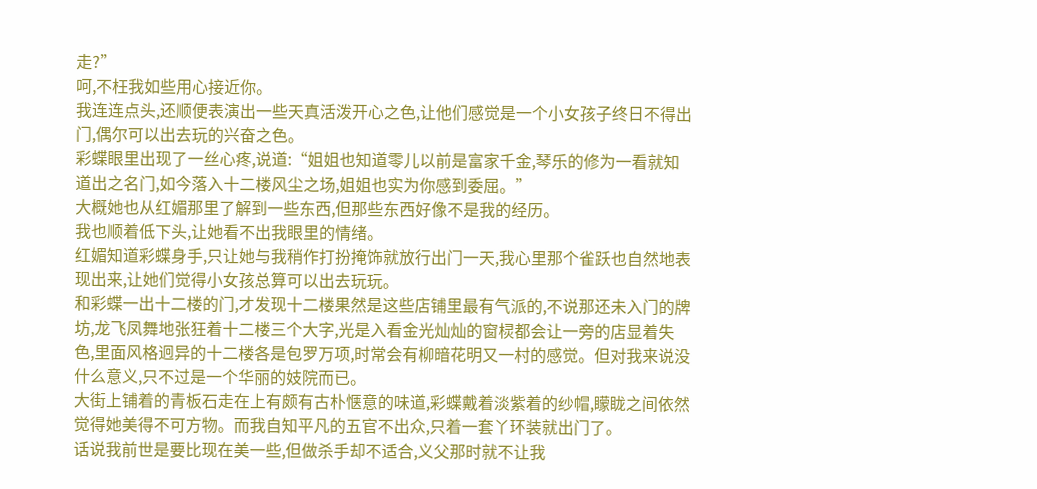走?”
呵,不枉我如些用心接近你。
我连连点头,还顺便表演出一些天真活泼开心之色,让他们感觉是一个小女孩子终日不得出门,偶尔可以出去玩的兴奋之色。
彩蝶眼里出现了一丝心疼,说道:“姐姐也知道零儿以前是富家千金,琴乐的修为一看就知道出之名门,如今落入十二楼风尘之场,姐姐也实为你感到委屈。”
大概她也从红媚那里了解到一些东西,但那些东西好像不是我的经历。
我也顺着低下头,让她看不出我眼里的情绪。
红媚知道彩蝶身手,只让她与我稍作打扮掩饰就放行出门一天,我心里那个雀跃也自然地表现出来,让她们觉得小女孩总算可以出去玩玩。
和彩蝶一出十二楼的门,才发现十二楼果然是这些店铺里最有气派的,不说那还未入门的牌坊,龙飞凤舞地张狂着十二楼三个大字,光是入看金光灿灿的窗棂都会让一旁的店显着失色,里面风格迥异的十二楼各是包罗万项,时常会有柳暗花明又一村的感觉。但对我来说没什么意义,只不过是一个华丽的妓院而已。
大街上铺着的青板石走在上有颇有古朴惬意的味道,彩蝶戴着淡紫着的纱帽,矇眬之间依然觉得她美得不可方物。而我自知平凡的五官不出众,只着一套丫环装就出门了。
话说我前世是要比现在美一些,但做杀手却不适合,义父那时就不让我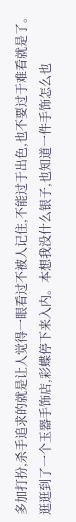多加打扮,杀手追求的就是让人觉得一眼看过不被人记住,不能过于出色,也不要过于难看就是了。
逛逛到了一个玉器手饰店,彩蝶停下来入内。本想我没什么银子,也知道一件手饰怎么也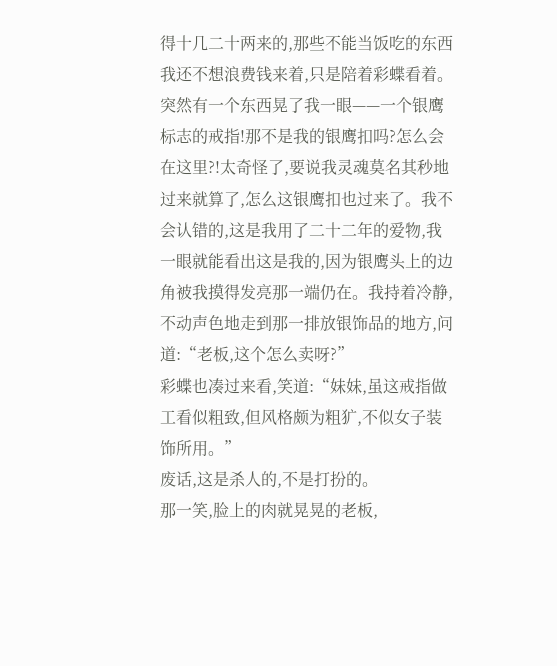得十几二十两来的,那些不能当饭吃的东西我还不想浪费钱来着,只是陪着彩蝶看着。突然有一个东西晃了我一眼——一个银鹰标志的戒指!那不是我的银鹰扣吗?怎么会在这里?!太奇怪了,要说我灵魂莫名其秒地过来就算了,怎么这银鹰扣也过来了。我不会认错的,这是我用了二十二年的爱物,我一眼就能看出这是我的,因为银鹰头上的边角被我摸得发亮那一端仍在。我持着冷静,不动声色地走到那一排放银饰品的地方,问道:“老板,这个怎么卖呀?”
彩蝶也凑过来看,笑道:“妹妹,虽这戒指做工看似粗致,但风格颇为粗犷,不似女子装饰所用。”
废话,这是杀人的,不是打扮的。
那一笑,脸上的肉就晃晃的老板,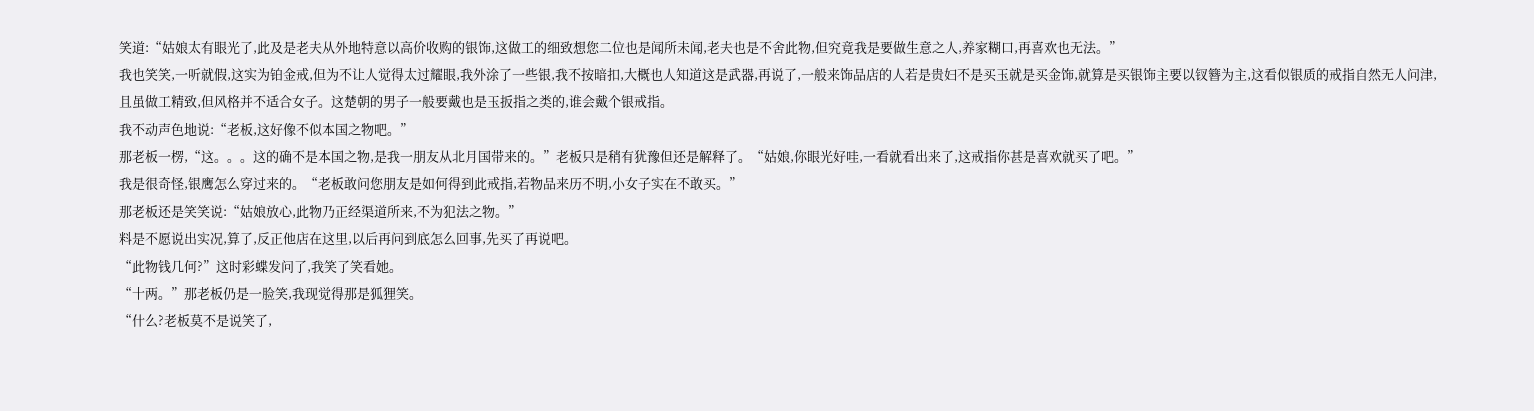笑道:“姑娘太有眼光了,此及是老夫从外地特意以高价收购的银饰,这做工的细致想您二位也是闻所未闻,老夫也是不舍此物,但究竟我是要做生意之人,养家糊口,再喜欢也无法。”
我也笑笑,一听就假,这实为铂金戒,但为不让人觉得太过耀眼,我外涂了一些银,我不按暗扣,大概也人知道这是武器,再说了,一般来饰品店的人若是贵妇不是买玉就是买金饰,就算是买银饰主要以钗簪为主,这看似银质的戒指自然无人问津,且虽做工精致,但风格并不适合女子。这楚朝的男子一般要戴也是玉扳指之类的,谁会戴个银戒指。
我不动声色地说:“老板,这好像不似本国之物吧。”
那老板一楞,“这。。。这的确不是本国之物,是我一朋友从北月国带来的。”老板只是稍有犹豫但还是解释了。“姑娘,你眼光好哇,一看就看出来了,这戒指你甚是喜欢就买了吧。”
我是很奇怪,银鹰怎么穿过来的。“老板敢问您朋友是如何得到此戒指,若物品来历不明,小女子实在不敢买。”
那老板还是笑笑说:“姑娘放心,此物乃正经渠道所来,不为犯法之物。”
料是不愿说出实况,算了,反正他店在这里,以后再问到底怎么回事,先买了再说吧。
“此物钱几何?”这时彩蝶发问了,我笑了笑看她。
“十两。”那老板仍是一脸笑,我现觉得那是狐狸笑。
“什么?老板莫不是说笑了,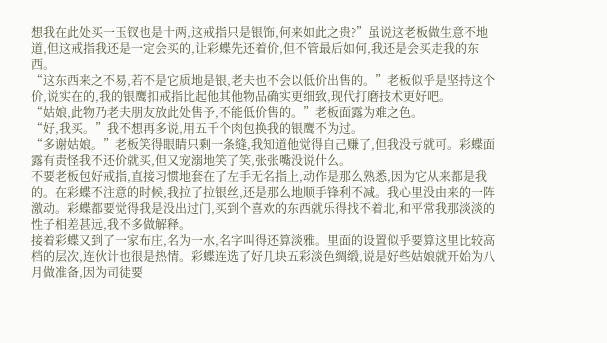想我在此处买一玉钗也是十两,这戒指只是银饰,何来如此之贵?”虽说这老板做生意不地道,但这戒指我还是一定会买的,让彩蝶先还着价,但不管最后如何,我还是会买走我的东西。
“这东西来之不易,若不是它质地是银,老夫也不会以低价出售的。”老板似乎是坚持这个价,说实在的,我的银鹰扣戒指比起他其他物品确实更细致,现代打磨技术更好吧。
“姑娘,此物乃老夫朋友放此处售予,不能低价售的。”老板面露为难之色。
“好,我买。”我不想再多说,用五千个肉包换我的银鹰不为过。
“多谢姑娘。”老板笑得眼睛只剩一条缝,我知道他觉得自己赚了,但我没亏就可。彩蝶面露有责怪我不还价就买,但又宠溺地笑了笑,张张嘴没说什么。
不要老板包好戒指,直接习惯地套在了左手无名指上,动作是那么熟悉,因为它从来都是我的。在彩蝶不注意的时候,我拉了拉银丝,还是那么地顺手锋利不减。我心里没由来的一阵激动。彩蝶都要觉得我是没出过门,买到个喜欢的东西就乐得找不着北,和平常我那淡淡的性子相差甚远,我不多做解释。
接着彩蝶又到了一家布庄,名为一水,名字叫得还算淡雅。里面的设置似乎要算这里比较高档的层次,连伙计也很是热情。彩蝶连选了好几块五彩淡色绸缎,说是好些姑娘就开始为八月做准备,因为司徒要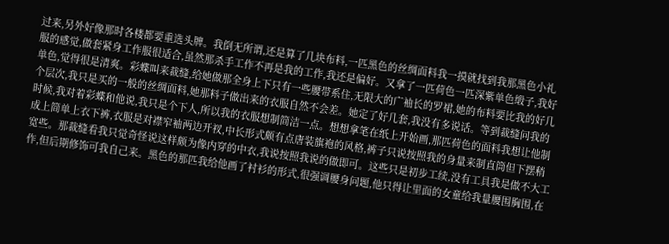过来,另外好像那时各楼都要重选头牌。我倒无所谓,还是算了几块布料,一匹黑色的丝绸面料我一摸就找到我那黑色小礼服的感觉,做套紧身工作服很适合,虽然那杀手工作不再是我的工作,我还是偏好。又拿了一匹荷色一匹深紫单色缎子,我好单色,觉得很是清爽。彩蝶叫来裁缝,给她做那全身上下只有一些腰带系住,无限大的广袖长的罗裙,她的布料要比我的好几个层次,我只是买的一般的丝绸面料,她那料子做出来的衣服自然不会差。她定了好几套,我没有多说话。等到裁缝问我的时候,我对着彩蝶和他说,我只是个下人,所以我的衣服想制简洁一点。想想拿笔在纸上开始画,那匹荷色的面料我想让他制成上简单上衣下裤,衣服是对襟窄袖两边开衩,中长形式颇有点唐装旗袍的风格,裤子只说按照我的身量来制直筒但下摆稍宽些。那裁缝看我只觉奇怪说这样颇为像内穿的中衣,我说按照我说的做即可。这些只是初步工续,没有工具我是做不大工作,但后期修饰可我自己来。黑色的那匹我给他画了衬衫的形式,很强调腰身问题,他只得让里面的女童给我量腰围胸围,在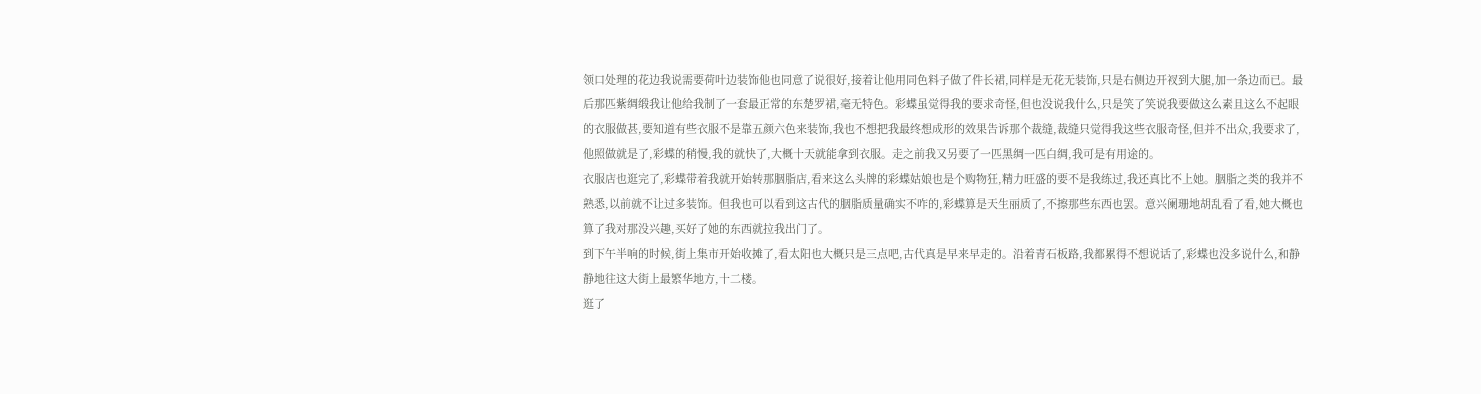领口处理的花边我说需要荷叶边装饰他也同意了说很好,接着让他用同色料子做了件长裙,同样是无花无装饰,只是右侧边开衩到大腿,加一条边而已。最后那匹紫绸缎我让他给我制了一套最正常的东楚罗裙,毫无特色。彩蝶虽觉得我的要求奇怪,但也没说我什么,只是笑了笑说我要做这么素且这么不起眼的衣服做甚,要知道有些衣服不是靠五颜六色来装饰,我也不想把我最终想成形的效果告诉那个裁缝,裁缝只觉得我这些衣服奇怪,但并不出众,我要求了,他照做就是了,彩蝶的稍慢,我的就快了,大概十天就能拿到衣服。走之前我又另要了一匹黑绸一匹白绸,我可是有用途的。
衣服店也逛完了,彩蝶带着我就开始转那胭脂店,看来这么头牌的彩蝶姑娘也是个购物狂,精力旺盛的要不是我练过,我还真比不上她。胭脂之类的我并不熟悉,以前就不让过多装饰。但我也可以看到这古代的胭脂质量确实不咋的,彩蝶算是天生丽质了,不擦那些东西也罢。意兴阑珊地胡乱看了看,她大概也算了我对那没兴趣,买好了她的东西就拉我出门了。
到下午半响的时候,街上集市开始收摊了,看太阳也大概只是三点吧,古代真是早来早走的。沿着青石板路,我都累得不想说话了,彩蝶也没多说什么,和静静地往这大街上最繁华地方,十二楼。
逛了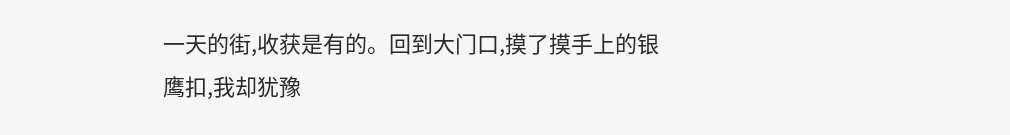一天的街,收获是有的。回到大门口,摸了摸手上的银鹰扣,我却犹豫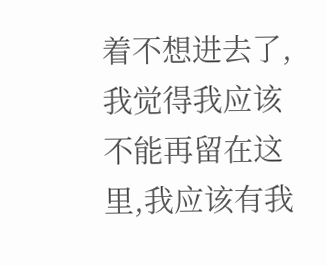着不想进去了,我觉得我应该不能再留在这里,我应该有我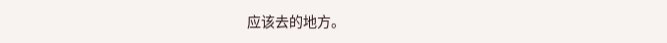应该去的地方。